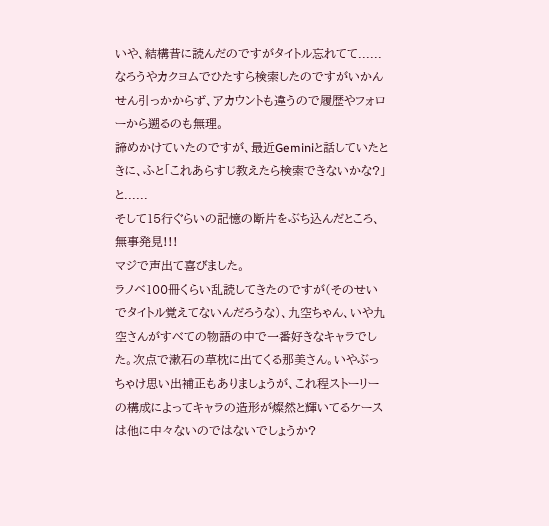いや、結構昔に読んだのですがタイトル忘れてて......
なろうやカクヨムでひたすら検索したのですがいかんせん引っかからず、アカウントも違うので履歴やフォローから遡るのも無理。
諦めかけていたのですが、最近Geminiと話していたときに、ふと「これあらすじ教えたら検索できないかな?」と......
そして15行ぐらいの記憶の断片をぶち込んだところ、無事発見!!!
マジで声出て喜びました。
ラノベ100冊くらい乱読してきたのですが(そのせいでタイトル覚えてないんだろうな)、九空ちゃん、いや九空さんがすべての物語の中で一番好きなキャラでした。次点で漱石の草枕に出てくる那美さん。いやぶっちゃけ思い出補正もありましょうが、これ程ストーリーの構成によってキャラの造形が燦然と輝いてるケースは他に中々ないのではないでしょうか?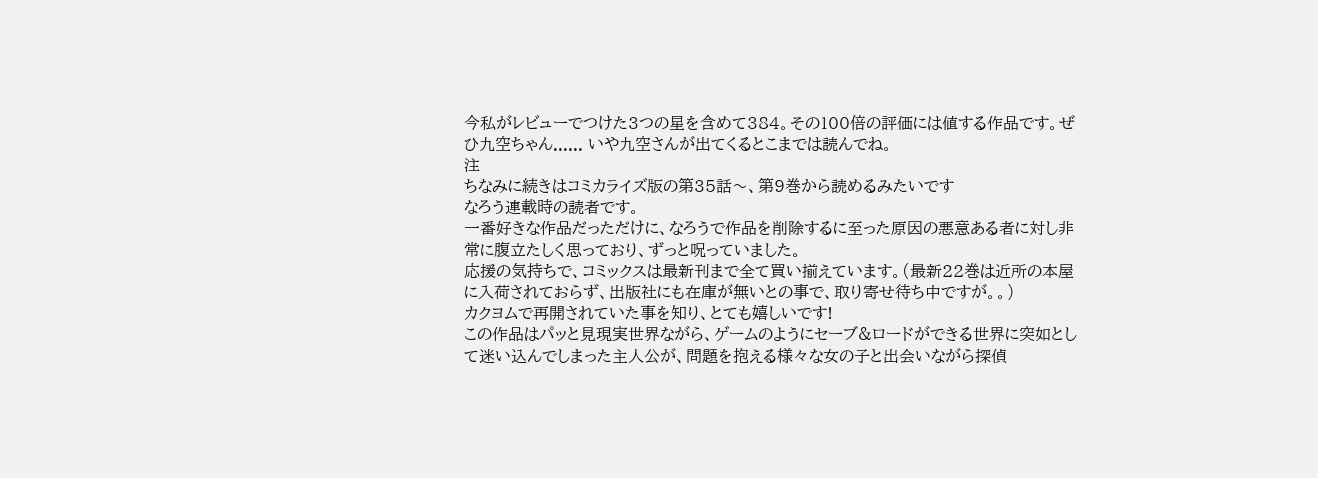今私がレビューでつけた3つの星を含めて384。その100倍の評価には値する作品です。ぜひ九空ちゃん...... いや九空さんが出てくるとこまでは読んでね。
注
ちなみに続きはコミカライズ版の第35話〜、第9巻から読めるみたいです
なろう連載時の読者です。
一番好きな作品だっただけに、なろうで作品を削除するに至った原因の悪意ある者に対し非常に腹立たしく思っており、ずっと呪っていました。
応援の気持ちで、コミックスは最新刊まで全て買い揃えています。(最新22巻は近所の本屋に入荷されておらず、出版社にも在庫が無いとの事で、取り寄せ待ち中ですが。。)
カクヨムで再開されていた事を知り、とても嬉しいです!
この作品はパッと見現実世界ながら、ゲームのようにセーブ&ロードができる世界に突如として迷い込んでしまった主人公が、問題を抱える様々な女の子と出会いながら探偵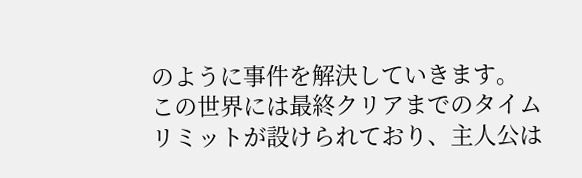のように事件を解決していきます。
この世界には最終クリアまでのタイムリミットが設けられており、主人公は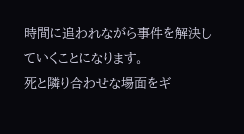時間に追われながら事件を解決していくことになります。
死と隣り合わせな場面をギ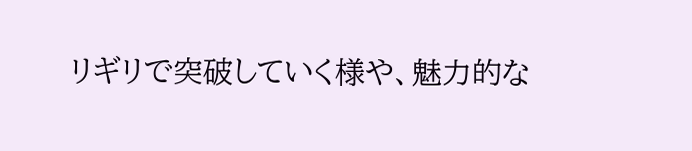リギリで突破していく様や、魅力的な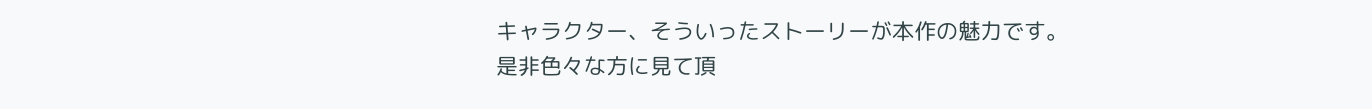キャラクター、そういったストーリーが本作の魅力です。
是非色々な方に見て頂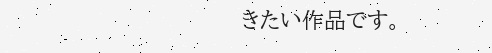きたい作品です。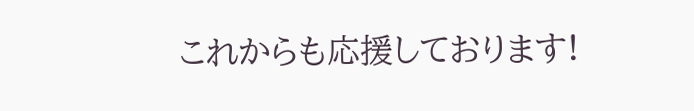これからも応援しております!